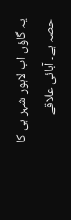یہ گاؤں اب لاہور شہر ہی کا حصہ ہے۔ آبائی علاقے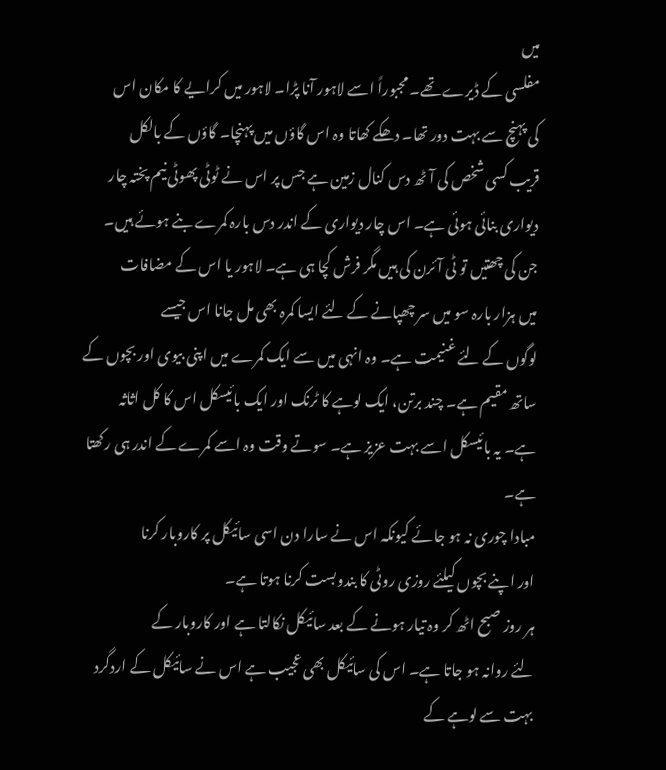میں
مفلسی کے ڈیرے تھے۔ مجبوراً اسے لاہور آنا پڑا۔ لاہور میں کرایے کا مکان اس
کی پہنچ سے بہت دور تھا۔ دھکے کھاتا وہ اس گاؤں میں پہنچا۔ گاؤں کے بالکل
قریب کسی شخص کی آٹھ دس کنال زمین ہے جس پر اس نے ٹوٹی پھوٹی نیم پختہ چار
دیواری بنائی ہوئی ہے۔ اس چار دیواری کے اندر دس بارہ کمرے بنے ہوئے ہیں۔
جن کی چھتیں تو ٹی آئرن کی ہیں مگر فرش کچا ہی ہے۔ لاہور یا اس کے مضافات
میں ہزار بارہ سو میں سر چھپانے کے لئے ایسا کمرہ بھی مل جانا اس جیسے
لوگوں کے لئے غنیمت ہے۔ وہ انہی میں سے ایک کمرے میں اپنی بیوی اور بچوں کے
ساتھ مقیم ہے۔ چند برتن، ایک لوہے کا ٹرنک اور ایک بائیسکل اس کا کل اثاثہ
ہے۔ یہ بائیسکل اسے بہت عزیز ہے۔ سوتے وقت وہ اسے کمرے کے اندر ہی رکھتا ہے۔
مبادا چوری نہ ہو جائے کیونکہ اس نے سارا دن اسی سائیکل پر کاروبار کرنا
اور اپنے بچوں کیلئے روزی روٹی کا بندوبست کرنا ہوتا ہے۔
ہر روز صبح اٹھ کر وہ تیار ہونے کے بعد سائیکل نکالتا ہے اور کاروبار کے
لئے روانہ ہو جاتا ہے۔ اس کی سائیکل بھی عجیب ہے اس نے سائیکل کے اردگرد
بہت سے لوہے کے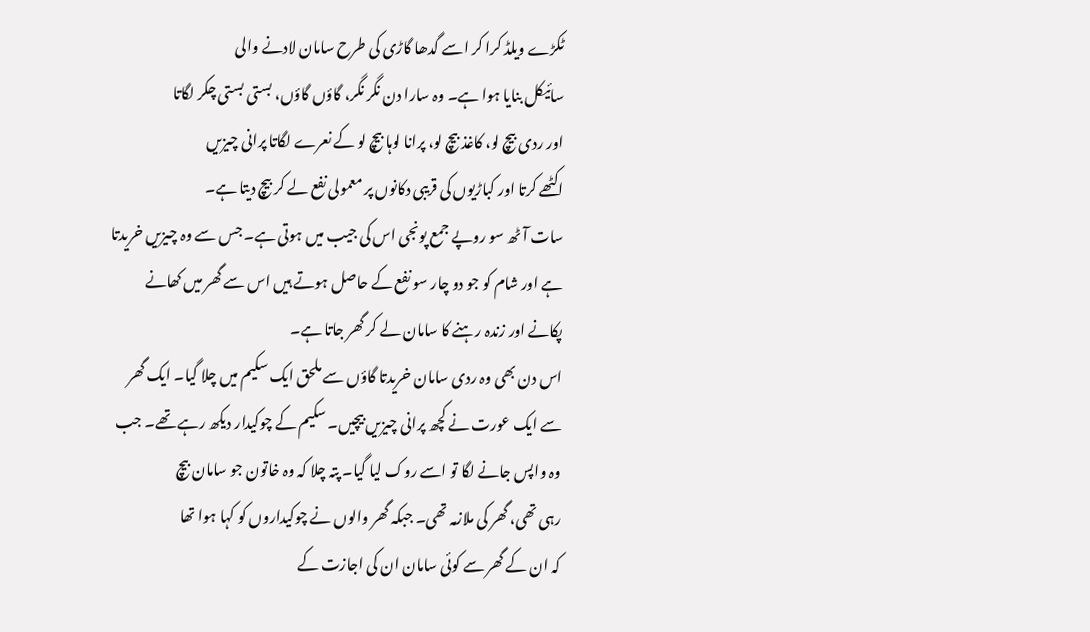ٹکڑے ویلڈ کرا کر اسے گدھا گاڑی کی طرح سامان لادنے والی
سائیکل بنایا ہوا ہے۔ وہ سارا دن نگر نگر، گاؤں گاؤں، بستی بستی چکر لگاتا
اور ردی بیچ لو، کاغذ بیچ لو، پرانا لوہا بیچ لو کے نعرے لگاتا پرانی چیزیں
اکٹھے کرتا اور کباڑیوں کی قریبی دکانوں پر معمولی نفع لے کر بیچ دیتا ہے۔
سات آٹھ سو روپے جمع پونجی اس کی جیب میں ہوتی ہے۔ جس سے وہ چیزیں خریدتا
ہے اور شام کو جو دو چار سو نفع کے حاصل ہوتے ہیں اس سے گھر میں کھانے
پکانے اور زندہ رہنے کا سامان لے کر گھر جاتا ہے۔
اس دن بھی وہ ردی سامان خریدتا گاؤں سے ملحق ایک سکیم میں چلا گیا۔ ایک گھر
سے ایک عورت نے کچھ پرانی چیزیں بیچیں۔ سکیم کے چوکیدار دیکھ رہے تھے۔ جب
وہ واپس جانے لگا تو اسے روک لیا گیا۔ پتہ چلا کہ وہ خاتون جو سامان بیچ
رہی تھی، گھر کی ملازمہ تھی۔ جبکہ گھر والوں نے چوکیداروں کو کہا ہوا تھا
کہ ان کے گھر سے کوئی سامان ان کی اجازت کے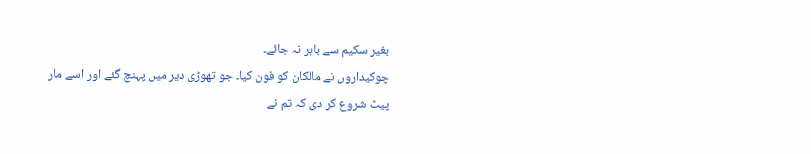بغیر سکیم سے باہر نہ جائے۔
چوکیداروں نے مالکان کو فون کیا۔ جو تھوڑی دیر میں پہنچ گئے اور اسے مار
پیٹ شروع کر دی کہ تم نے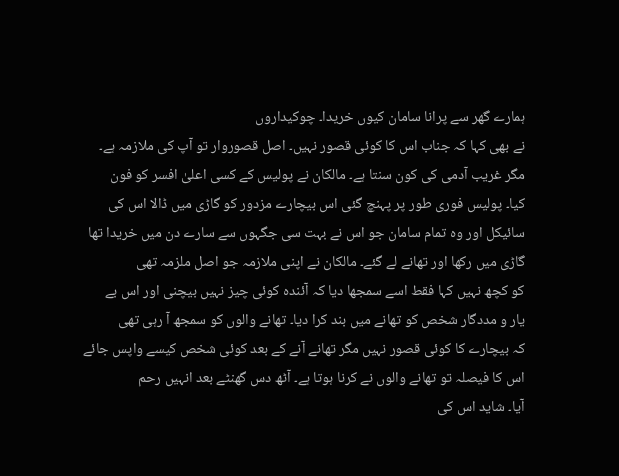ہمارے گھر سے پرانا سامان کیوں خریدا۔ چوکیداروں
نے بھی کہا کہ جناب اس کا کوئی قصور نہیں۔ اصل قصوروار تو آپ کی ملازمہ ہے۔
مگر غریب آدمی کی کون سنتا ہے۔ مالکان نے پولیس کے کسی اعلیٰ افسر کو فون
کیا۔ پولیس فوری طور پر پہنچ گئی اس بیچارے مزدور کو گاڑی میں ڈالا اس کی
سائیکل اور وہ تمام سامان جو اس نے بہت سی جگہوں سے سارے دن میں خریدا تھا
گاڑی میں رکھا اور تھانے لے گئے۔ مالکان نے اپنی ملازمہ جو اصل ملزمہ تھی
کو کچھ نہیں کہا فقط اسے سمجھا دیا کہ آئندہ کوئی چیز نہیں بیچنی اور اس بے
یار و مددگار شخص کو تھانے میں بند کرا دیا۔ تھانے والوں کو سمجھ آ رہی تھی
کہ بیچارے کا کوئی قصور نہیں مگر تھانے آنے کے بعد کوئی شخص کیسے واپس جائے
اس کا فیصلہ تو تھانے والوں نے کرنا ہوتا ہے۔ آٹھ دس گھنٹے بعد انہیں رحم
آیا۔ شاید اس کی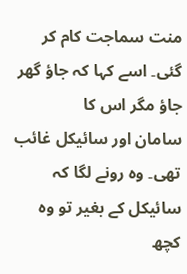منت سماجت کام کر گئی۔ اسے کہا کہ جاؤ گھر جاؤ مگر اس کا
سامان اور سائیکل غائب تھی۔ وہ رونے لگا کہ سائیکل کے بغیر تو وہ کچھ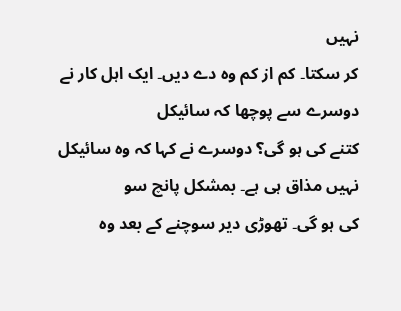نہیں
کر سکتا۔ کم از کم وہ دے دیں۔ ایک اہل کار نے دوسرے سے پوچھا کہ سائیکل
کتنے کی ہو گی؟ دوسرے نے کہا کہ وہ سائیکل نہیں مذاق ہی ہے۔ بمشکل پانچ سو
کی ہو گی۔ تھوڑی دیر سوچنے کے بعد وہ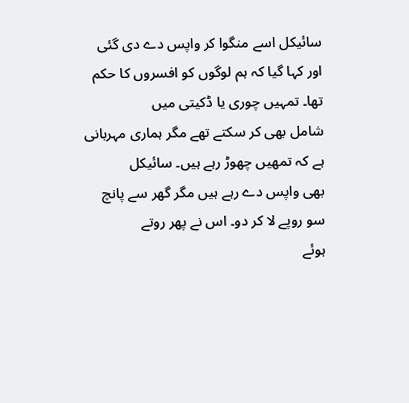سائیکل اسے منگوا کر واپس دے دی گئی
اور کہا گیا کہ ہم لوگوں کو افسروں کا حکم تھا۔ تمہیں چوری یا ڈکیتی میں
شامل بھی کر سکتے تھے مگر ہماری مہربانی ہے کہ تمھیں چھوڑ رہے ہیں۔ سائیکل
بھی واپس دے رہے ہیں مگر گھر سے پانچ سو روپے لا کر دو۔ اس نے پھر روتے
ہوئے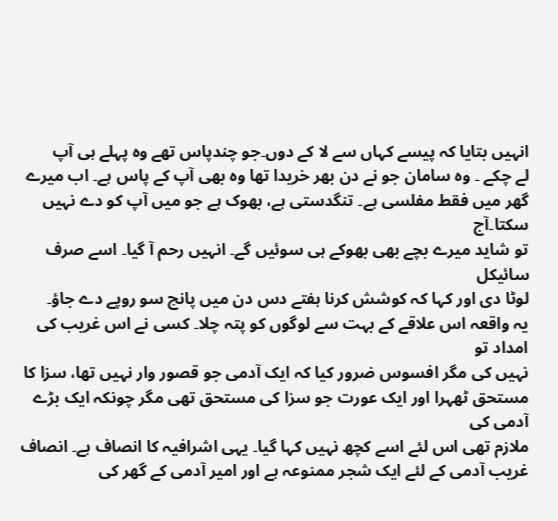انہیں بتایا کہ پیسے کہاں سے لا کے دوں۔جو چندپاس تھے وہ پہلے ہی آپ
لے چکے ۔ وہ سامان جو نے دن بھر خریدا تھا وہ بھی آپ کے پاس ہے۔ اب میرے
گھر میں فقط مفلسی ہے۔ تنگدستی ہے، بھوک ہے جو میں آپ کو دے نہیں سکتا۔آج
تو شاید میرے بچے بھی بھوکے ہی سوئیں گے۔ انہیں رحم آ گیا۔ اسے صرف سائیکل
لوٹا دی اور کہا کہ کوشش کرنا ہفتے دس دن میں پانچ سو روپے دے جاؤ۔
یہ واقعہ اس علاقے کے بہت سے لوگوں کو پتہ چلا۔ کسی نے اس غریب کی امداد تو
نہیں کی مگر افسوس ضرور کیا کہ ایک آدمی جو قصور وار نہیں تھا، سزا کا
مستحق ٹھہرا اور ایک عورت جو سزا کی مستحق تھی مگر چونکہ ایک بڑے آدمی کی
ملازم تھی اس لئے اسے کچھ نہیں کہا گیا۔ یہی اشرافیہ کا انصاف ہے۔ انصاف
غریب آدمی کے لئے ایک شجر ممنوعہ ہے اور امیر آدمی کے گھر کی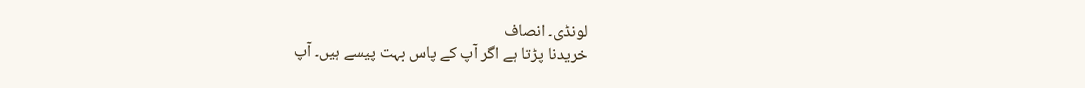لونڈی۔ انصاف
خریدنا پڑتا ہے اگر آپ کے پاس بہت پیسے ہیں۔ آپ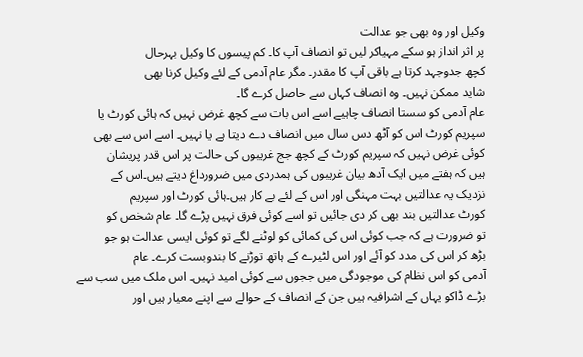وکیل اور وہ بھی جو عدالت
پر اثر انداز ہو سکے مہیاکر لیں تو انصاف آپ کا۔ کم پیسوں کا وکیل بہرحال
کچھ جدوجہد کرتا ہے باقی آپ کا مقدر۔ مگر عام آدمی کے لئے وکیل کرنا بھی
شاید ممکن نہیں۔ وہ انصاف کہاں سے حاصل کرے گا۔
عام آدمی کو سستا انصاف چاہیے اسے اس بات سے کچھ غرض نہیں کہ ہائی کورٹ یا
سپریم کورٹ اس کو آٹھ دس سال میں انصاف دے دیتا ہے یا نہیں۔ اسے اس سے بھی
کوئی غرض نہیں کہ سپریم کورٹ کے کچھ جج غریبوں کی حالت پر اس قدر پریشان
ہیں کہ ہفتے میں ایک آدھ بیان غریبوں کی ہمدردی میں ضرورداغ دیتے ہیں۔اس کے
نزدیک یہ عدالتیں بہت مہنگی اور اس کے لئے بے کار ہیں۔ہائی کورٹ اور سپریم
کورٹ عدالتیں بند بھی کر دی جائیں تو اسے کوئی فرق نہیں پڑے گا۔ عام شخص کو
تو ضرورت ہے کہ جب کوئی اس کی کمائی کو لوٹنے لگے تو کوئی ایسی عدالت ہو جو
بڑھ کر اس کی مدد کو آئے اور اس لٹیرے کے ہاتھ توڑنے کا بندوبست کرے۔ عام
آدمی کو اس نظام کی موجودگی میں ججوں سے کوئی امید نہیں۔ اس ملک میں سب سے
بڑے ڈاکو یہاں کے اشرافیہ ہیں جن کے انصاف کے حوالے سے اپنے معیار ہیں اور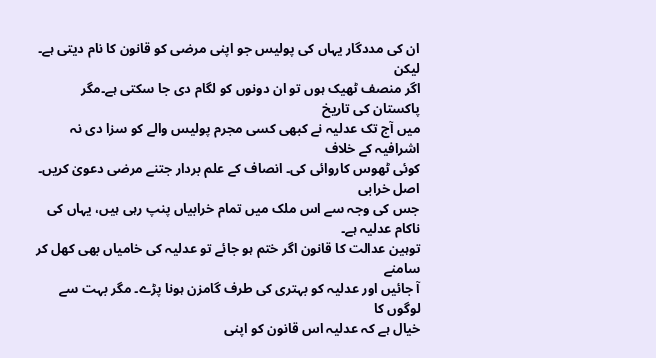ان کی مددگار یہاں کی پولیس جو اپنی مرضی کو قانون کا نام دیتی ہے۔ لیکن
اگر منصف ٹھیک ہوں تو ان دونوں کو لگام دی جا سکتی ہے۔مگر پاکستان کی تاریخ
میں آج تک عدلیہ نے کبھی کسی مجرم پولیس والے کو سزا دی نہ اشرافیہ کے خلاف
کوئی ٹھوس کاروائی کی۔ انصاف کے علم بردار جتنے مرضی دعویٰ کریں۔ اصل خرابی
جس کی وجہ سے اس ملک میں تمام خرابیاں پنپ رہی ہیں، یہاں کی ناکام عدلیہ ہے۔
توہین عدالت کا قانون اگر ختم ہو جائے تو عدلیہ کی خامیاں بھی کھل کر سامنے
آ جائیں اور عدلیہ کو بہتری کی طرف گامزن ہونا پڑے۔ مگر بہت سے لوگوں کا
خیال ہے کہ عدلیہ اس قانون کو اپنی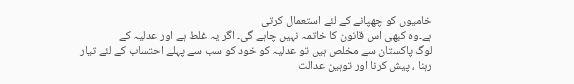خامیوں کو چھپانے کے لئے استعمال کرتی
ہے۔وہ کبھی اس قانون کا خاتمہ نہیں چاہے گی۔ اگر یہ غلط ہے اور عدلیہ کے
لوگ پاکستان سے مخلص ہیں تو عدلیہ کو خود کو سب سے پہلے احتساب کے لئے تیار
رہنا ، پیش کرنا اور توہین عدالت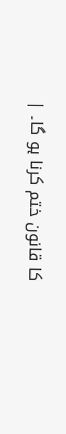کا قانون ختم کرنا ہو گا۔ |